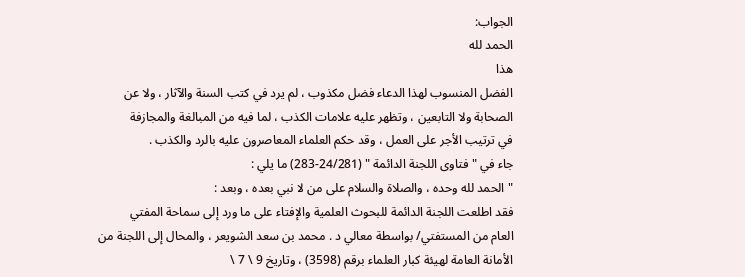الجواب:
الحمد لله
هذا
الفضل المنسوب لهذا الدعاء فضل مكذوب ، لم يرد في كتب السنة والآثار ، ولا عن
الصحابة ولا التابعين ، وتظهر عليه علامات الكذب ، لما فيه من المبالغة والمجازفة
في ترتيب الأجر على العمل ، وقد حكم العلماء المعاصرون عليه بالرد والكذب .
جاء في " فتاوى اللجنة الدائمة " (24/281-283) ما يلي :
" الحمد لله وحده ، والصلاة والسلام على من لا نبي بعده ، وبعد :
فقد اطلعت اللجنة الدائمة للبحوث العلمية والإفتاء على ما ورد إلى سماحة المفتي
العام من المستفتي/ بواسطة معالي د . محمد بن سعد الشويعر ، والمحال إلى اللجنة من
الأمانة العامة لهيئة كبار العلماء برقم (3598) ، وتاريخ 9 \ 7 \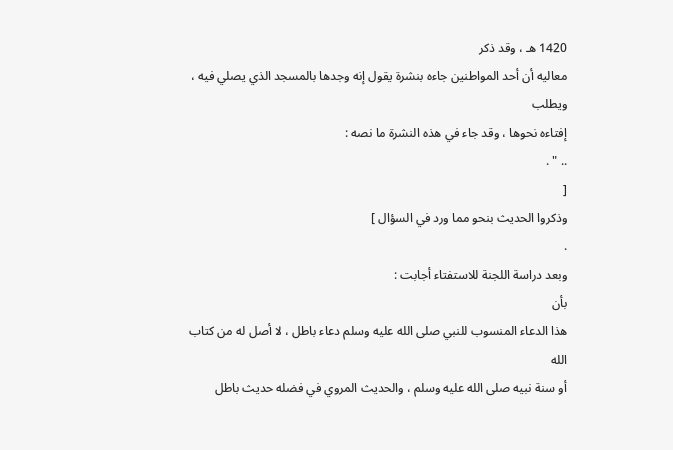1420 هـ ، وقد ذكر
معاليه أن أحد المواطنين جاءه بنشرة يقول إنه وجدها بالمسجد الذي يصلي فيه ، ويطلب
إفتاءه نحوها ، وقد جاء في هذه النشرة ما نصه :
.. " .
[
وذكروا الحديث بنحو مما ورد في السؤال ]
.
وبعد دراسة اللجنة للاستفتاء أجابت :
بأن
هذا الدعاء المنسوب للنبي صلى الله عليه وسلم دعاء باطل ، لا أصل له من كتاب الله
أو سنة نبيه صلى الله عليه وسلم ، والحديث المروي في فضله حديث باطل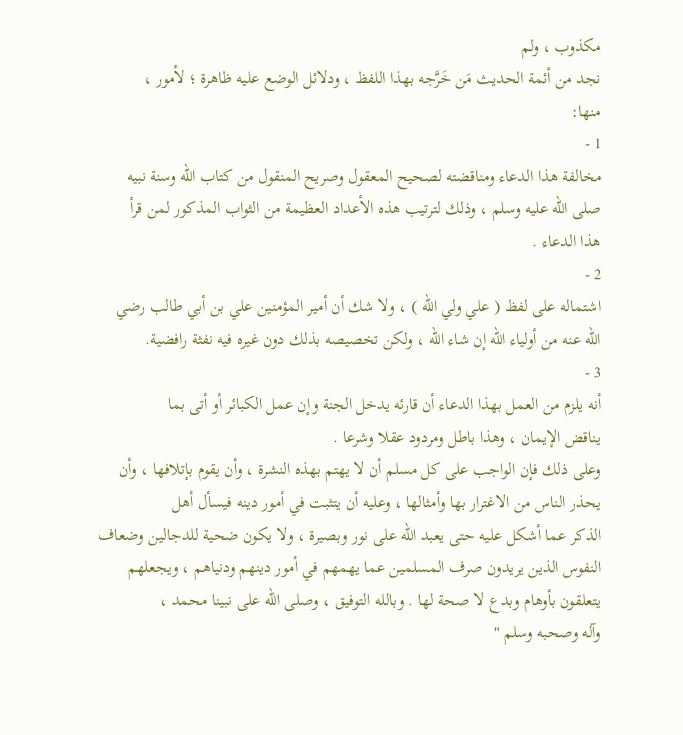مكذوب ، ولم
نجد من أئمة الحديث مَن خَرَّجه بهذا اللفظ ، ودلائل الوضع عليه ظاهرة ؛ لأمور ،
منها:
1 -
مخالفة هذا الدعاء ومناقضته لصحيح المعقول وصريح المنقول من كتاب الله وسنة نبيه
صلى الله عليه وسلم ، وذلك لترتيب هذه الأعداد العظيمة من الثواب المذكور لمن قرأ
هذا الدعاء .
2 -
اشتماله على لفظ ( علي ولي الله ) ، ولا شك أن أمير المؤمنين علي بن أبي طالب رضي
الله عنه من أولياء الله إن شاء الله ، ولكن تخصيصه بذلك دون غيره فيه نفثة رافضية.
3 -
أنه يلزم من العمل بهذا الدعاء أن قارئه يدخل الجنة وإن عمل الكبائر أو أتى بما
يناقض الإيمان ، وهذا باطل ومردود عقلا وشرعا .
وعلى ذلك فإن الواجب على كل مسلم أن لا يهتم بهذه النشرة ، وأن يقوم بإتلافها ، وأن
يحذر الناس من الاغترار بها وأمثالها ، وعليه أن يتثبت في أمور دينه فيسأل أهل
الذكر عما أشكل عليه حتى يعبد الله على نور وبصيرة ، ولا يكون ضحية للدجالين وضعاف
النفوس الذين يريدون صرف المسلمين عما يهمهم في أمور دينهم ودنياهم ، ويجعلهم
يتعلقون بأوهام وبدع لا صحة لها . وبالله التوفيق ، وصلى الله على نبينا محمد ،
وآله وصحبه وسلم "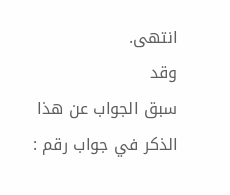انتهى.
وقد
سبق الجواب عن هذا الذكر في جواب رقم :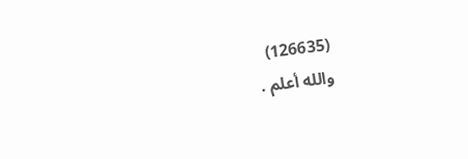(126635)
والله أعلم .